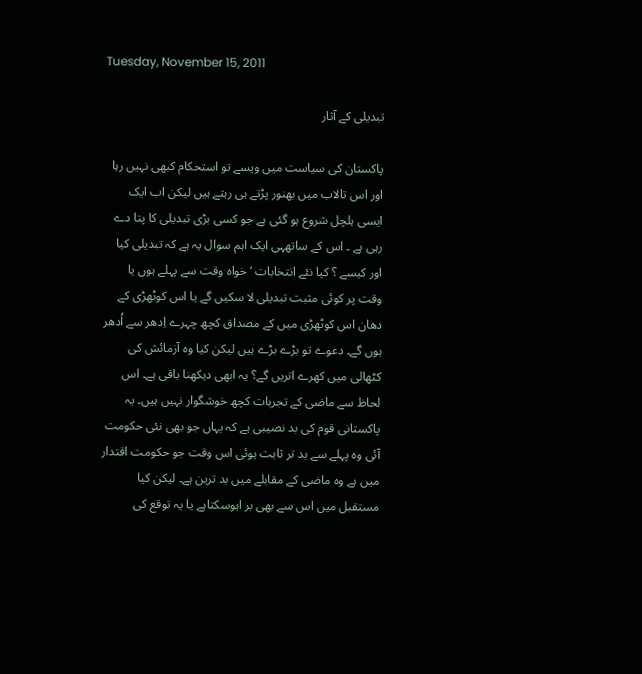Tuesday, November 15, 2011

تبدیلی کے آثار

پاکستان کی سیاست میں ویسے تو استحکام کبھی نہیں رہا اور اس تالاب میں بھنور پڑتے ہی رہتے ہیں لیکن اب ایک ایسی ہلچل شروع ہو گئی ہے جو کسی بڑی تبدیلی کا پتا دے رہی ہے ۔ اس کے ساتھہی ایک اہم سوال یہ ہے کہ تبدیلی کیا اور کیسے ؟ کیا نئے انتخابات ‘ خواہ وقت سے پہلے ہوں یا وقت پر کوئی مثبت تبدیلی لا سکیں گے یا اس کوٹھڑی کے دھان اس کوٹھڑی میں کے مصداق کچھ چہرے اِدھر سے اُدھر ہوں گے۔ دعوے تو بڑے بڑے ہیں لیکن کیا وہ آزمائش کی کٹھالی میں کھرے اتریں گے؟ یہ ابھی دیکھنا باقی ہے۔ اس لحاظ سے ماضی کے تجربات کچھ خوشگوار نہیں ہیں۔ یہ پاکستانی قوم کی بد نصیبی ہے کہ یہاں جو بھی نئی حکومت آئی وہ پہلے سے بد تر ثابت ہوئی اس وقت جو حکومت اقتدار میں ہے وہ ماضی کے مقابلے میں بد ترین ہے۔ لیکن کیا مستقبل میں اس سے بھی بر اہوسکتاہے یا یہ توقع کی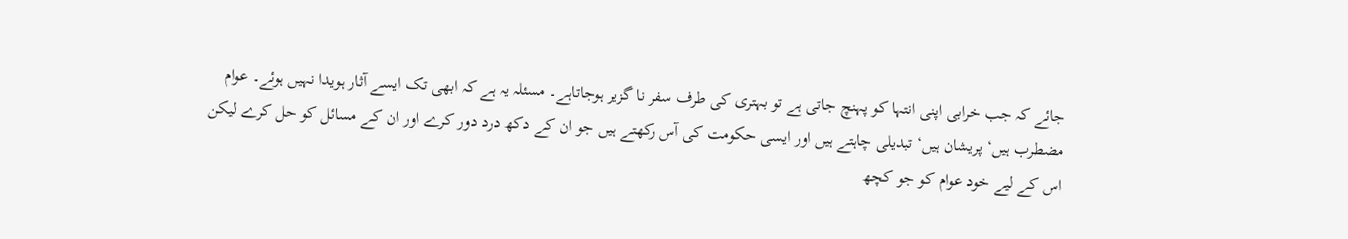جائے کہ جب خرابی اپنی انتہا کو پہنچ جاتی ہے تو بہتری کی طرف سفر نا گزیر ہوجاتاہے۔ مسئلہ یہ ہے کہ ابھی تک ایسے آثار ہویدا نہیں ہوئے۔ عوام مضطرب ہیں‘ پریشان ہیں‘ تبدیلی چاہتے ہیں اور ایسی حکومت کی آس رکھتے ہیں جو ان کے دکھ درد دور کرے اور ان کے مسائل کو حل کرے لیکن اس کے لیے خود عوام کو جو کچھ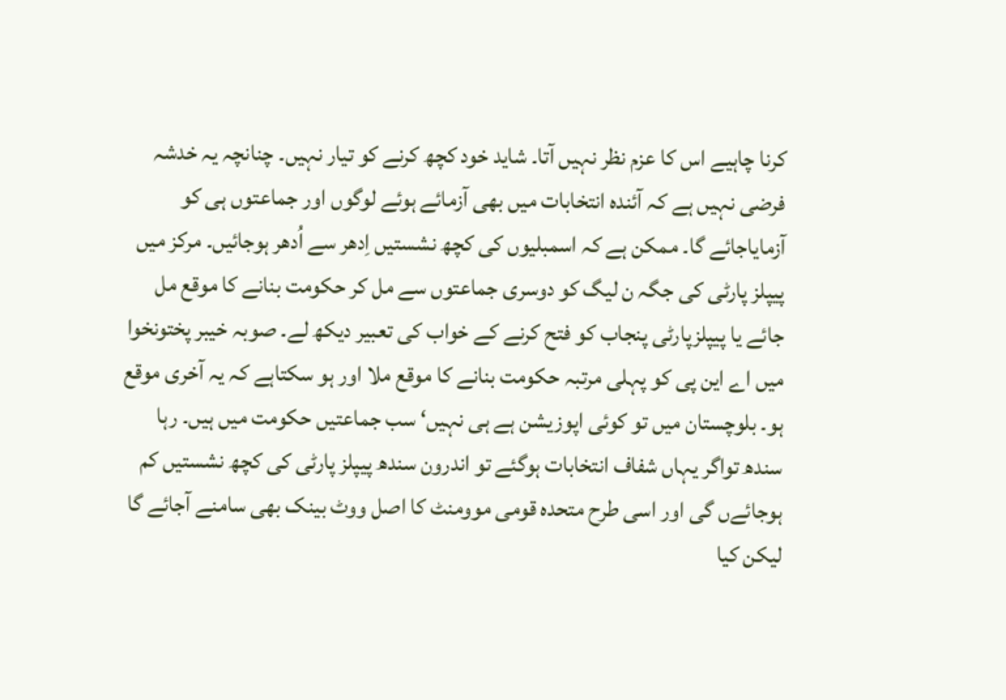کرنا چاہیے اس کا عزم نظر نہیں آتا۔ شاید خود کچھ کرنے کو تیار نہیں۔ چنانچہ یہ خدشہ فرضی نہیں ہے کہ آئندہ انتخابات میں بھی آزمائے ہوئے لوگوں اور جماعتوں ہی کو آزمایاجائے گا۔ ممکن ہے کہ اسمبلیوں کی کچھ نشستیں اِدھر سے اُدھر ہوجائیں۔ مرکز میں پیپلز پارٹی کی جگہ ن لیگ کو دوسری جماعتوں سے مل کر حکومت بنانے کا موقع مل جائے یا پیپلزپارٹی پنجاب کو فتح کرنے کے خواب کی تعبیر دیکھ لے۔ صوبہ خیبر پختونخوا میں اے این پی کو پہلی مرتبہ حکومت بنانے کا موقع ملا اور ہو سکتاہے کہ یہ آخری موقع ہو۔ بلوچستان میں تو کوئی اپوزیشن ہے ہی نہیں‘ سب جماعتیں حکومت میں ہیں۔ رہا سندھ تواگر یہاں شفاف انتخابات ہوگئے تو اندرون سندھ پیپلز پارٹی کی کچھ نشستیں کم ہوجائےں گی اور اسی طرح متحدہ قومی موومنٹ کا اصل ووٹ بینک بھی سامنے آجائے گا لیکن کیا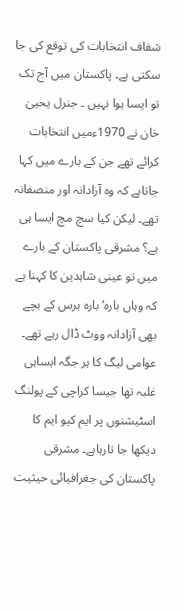شفاف انتخابات کی توقع کی جا سکتی ہے۔ پاکستان میں آج تک تو ایسا ہوا نہیں ۔ جنرل یحییٰ خان نے 1970ءمیں انتخابات کرائے تھے جن کے بارے میں کہا جاتاہے کہ وہ آزادانہ اور منصفانہ تھے۔ لیکن کیا سچ مچ ایسا ہی ہے؟ مشرقی پاکستان کے بارے میں تو عینی شاہدین کا کہنا ہے کہ وہاں بارہ‘بارہ برس کے بچے بھی آزادانہ ووٹ ڈال رہے تھے۔ عوامی لیگ کا ہر جگہ ایساہی غلبہ تھا جیسا کراچی کے پولنگ اسٹیشنوں پر ایم کیو ایم کا دیکھا جا تارہاہے۔ مشرقی پاکستان کی جغرافیائی حیثیت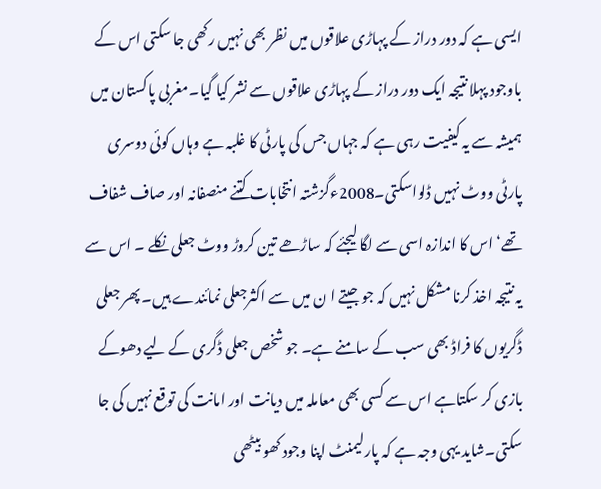ایسی ہے کہ دور دراز کے پہاڑی علاقوں میں نظر بھی نہیں رکھی جا سکتی اس کے باوجود پہلا نتیجہ ایک دور دراز کے پہاڑی علاقوں سے نشر کیا گیا۔مغربی پاکستان میں ہمیشہ سے یہ کیفیت رہی ہے کہ جہاں جس کی پارٹی کا غلبہ ہے وہاں کوئی دوسری پارٹی ووٹ نہیں ڈلواسکتی۔2008ءگزشتہ انتخابات کتنے منصفانہ اور صاف شفاف تھے‘ اس کا اندازہ اسی سے لگا لیجئے کہ ساڑھے تین کروڑ ووٹ جعلی نکلے ۔ اس سے یہ نتیجہ اخذ کرنا مشکل نہیں کہ جو جیتے ا ن میں سے اکثرجعلی نمائندے ہیں۔ پھر جعلی ڈگریوں کا فراڈ بھی سب کے سامنے ہے۔ جو شخص جعلی ڈگری کے لیے دھوکے بازی کر سکتاہے اس سے کسی بھی معاملہ میں دیانت اور امانت کی توقع نہیں کی جا سکتی۔شاید یہی وجہ ہے کہ پارلیمنٹ اپنا وجود کھو بیٹھی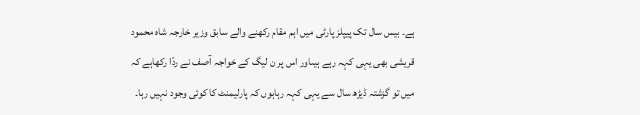ہے۔ بیس سال تک پیپلز پارٹی میں اہم مقام رکھنے والے سابق وزیر خارجہ شاہ محمود قریشی بھی یہی کہہ رہے ہیںاور اس پر ن لیگ کے خواجہ آصف نے ردّا رکھاہے کہ میں تو گزشتہ ڈیڑھ سال سے یہی کہہ رہاہوں کہ پارلیمنٹ کا کوئی وجود نہیں رہا۔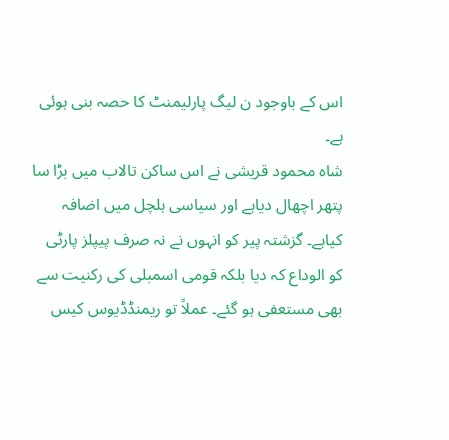اس کے باوجود ن لیگ پارلیمنٹ کا حصہ بنی ہوئی ہے۔
شاہ محمود قریشی نے اس ساکن تالاب میں بڑا سا پتھر اچھال دیاہے اور سیاسی ہلچل میں اضافہ کیاہے۔ گزشتہ پیر کو انہوں نے نہ صرف پیپلز پارٹی کو الوداع کہ دیا بلکہ قومی اسمبلی کی رکنیت سے بھی مستعفی ہو گئے۔ عملاً تو ریمنڈڈیوس کیس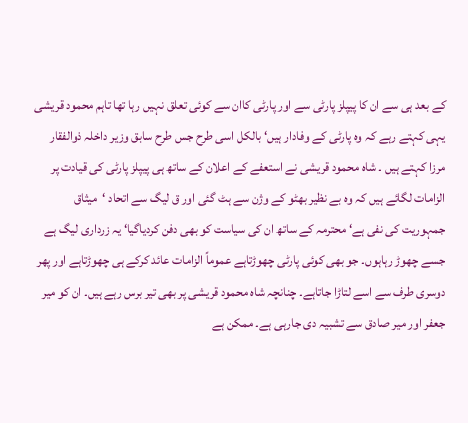کے بعد ہی سے ان کا پیپلز پارٹی سے اور پارٹی کاان سے کوئی تعلق نہیں رہا تھا تاہم محمود قریشی یہی کہتے رہے کہ وہ پارٹی کے وفادار ہیں‘ بالکل اسی طرح جس طرح سابق وزیر داخلہ ذوالفقار مرزا کہتے ہیں ۔ شاہ محمود قریشی نے استعفے کے اعلان کے ساتھ ہی پیپلز پارٹی کی قیادت پر الزامات لگائے ہیں کہ وہ بے نظیر بھٹو کے وژن سے ہٹ گئی اور ق لیگ سے اتحاد ‘میثاق جمہوریت کی نفی ہے‘ محترمہ کے ساتھ ان کی سیاست کو بھی دفن کردیاگیا‘ یہ زرداری لیگ ہے جسے چھوڑ رہاہوں۔ جو بھی کوئی پارٹی چھوڑتاہے عموماً الزامات عائد کرکے ہی چھوڑتاہے اور پھر دوسری طرف سے اسے لتاڑا جاتاہے۔ چنانچہ شاہ محمود قریشی پر بھی تیر برس رہے ہیں۔ ان کو میر جعفر اور میر صادق سے تشبیہ دی جارہی ہے۔ ممکن ہے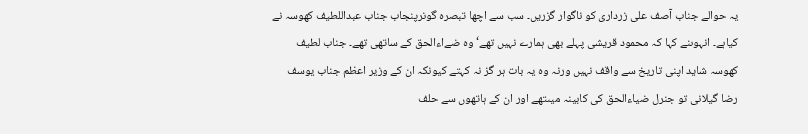یہ حوالے جناب آصف علی زرداری کو ناگوار گزریں۔ سب سے اچھا تبصرہ گونرپنجاب جناب عبداللطیف کھوسہ نے کیاہے۔ انہوںنے کہا کہ محمود قریشی پہلے بھی ہمارے نہیں تھے‘ وہ ضےاءالحق کے ساتھی تھے۔ جناب لطیف کھوسہ شاید اپنی تاریخ سے واقف نہیں ورنہ وہ یہ بات ہر گز نہ کہتے کیونکہ ان کے وزیر اعظم جناب یوسف رضا گیلانی تو جنرل ضیاءالحق کی کابینہ میںتھے اور ان کے ہاتھوں سے حلف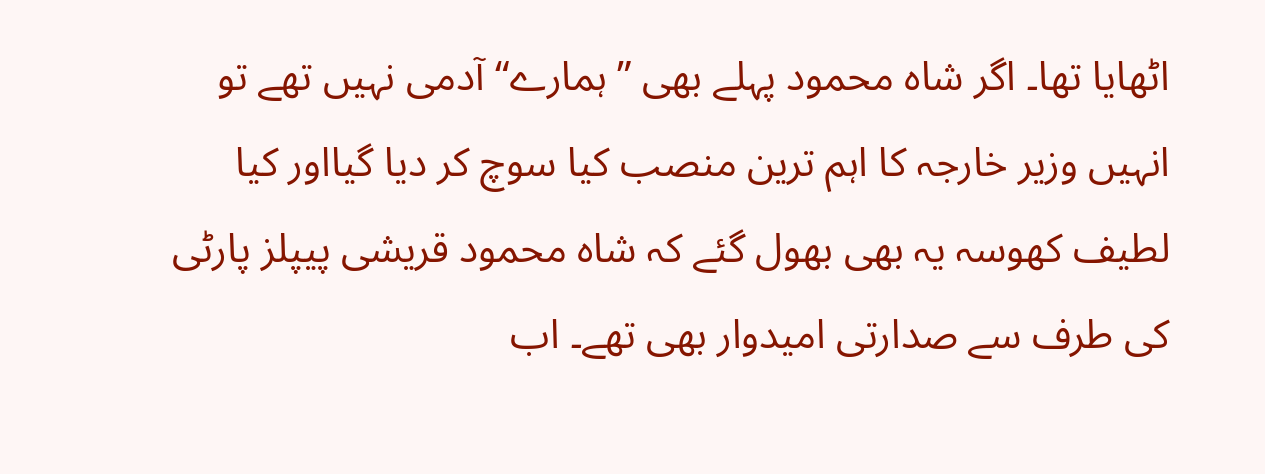اٹھایا تھا۔ اگر شاہ محمود پہلے بھی ” ہمارے“ آدمی نہیں تھے تو انہیں وزیر خارجہ کا اہم ترین منصب کیا سوچ کر دیا گیااور کیا لطیف کھوسہ یہ بھی بھول گئے کہ شاہ محمود قریشی پیپلز پارٹی کی طرف سے صدارتی امیدوار بھی تھے۔ اب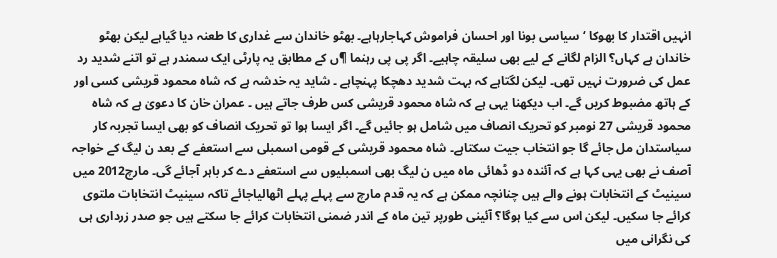انہیں اقتدار کا بھوکا ‘ سیاسی بونا اور احسان فراموش کہاجارہاہے۔ بھٹو خاندان سے غداری کا طعنہ دیا گیاہے لیکن بھٹو خاندان ہے کہاں؟ الزام لگانے کے لیے بھی سلیقہ چاہیے۔ اگر پی پی رہنما ¶ں کے مطابق یہ پارٹی ایک سمندر ہے تو اتنے شدید رد عمل کی ضرورت نہیں تھی۔ لیکن لگتاہے کہ بہت شدید دھچکا پہنچاہے ۔ شاید یہ خدشہ ہے کہ شاہ محمود قریشی کسی اور کے ہاتھ مضبوط کریں گے۔ اب دیکھنا یہی ہے کہ شاہ محمود قریشی کس طرف جاتے ہیں ۔ عمران خان کا دعویٰ ہے کہ شاہ محمود قریشی 27 نومبر کو تحریک انصاف میں شامل ہو جائیں گے۔ اگر ایسا ہوا تو تحریک انصاف کو بھی ایسا تجربہ کار سیاستدان مل جائے گا جو انتخاب جیت سکتاہے۔ شاہ محمود قریشی کے قومی اسمبلی سے استعفے کے بعد ن لیگ کے خواجہ آصف نے بھی یہی کہا ہے کہ آئندہ دو ڈھائی ماہ میں ن لیگ بھی اسمبلیوں سے استعفے دے کر باہر آجائے گی۔ مارچ2012 میں سینیٹ کے انتخابات ہونے والے ہیں چنانچہ ممکن ہے کہ یہ قدم مارچ سے پہلے پہلے اٹھالیاجائے تاکہ سینیٹ انتخابات ملتوی کرائے جا سکیں۔ لیکن اس سے کیا ہوگا؟ آئینی طورپر تین ماہ کے اندر ضمنی انتخابات کرائے جا سکتے ہیں جو صدر زرداری ہی کی نگرانی میں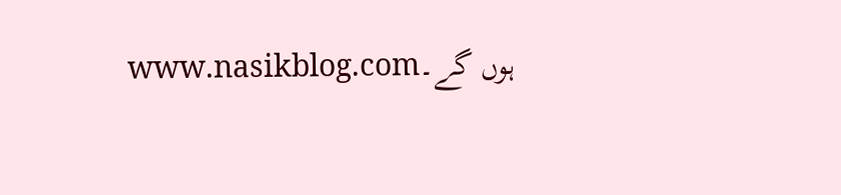ہوں گے۔www.nasikblog.com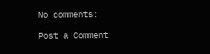No comments:

Post a Comment